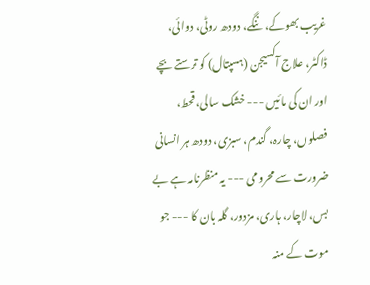غریب بھوکے، ننگے، دودھ روٹی، دوائی، ڈاکٹر، علاج آکسیجن (ہسپتال) کو ترستے بچے اور ان کی مائیں --- خشک سالی، قحط، فصلوں، چارہ، گندم، سبزی، دودھ ہر انسانی ضرورت سے محرومی --- یہ منظرنامہ ہے بے بس، لاچار، ہاری، مزدور، گلہ بان کا --- جو موت کے منہ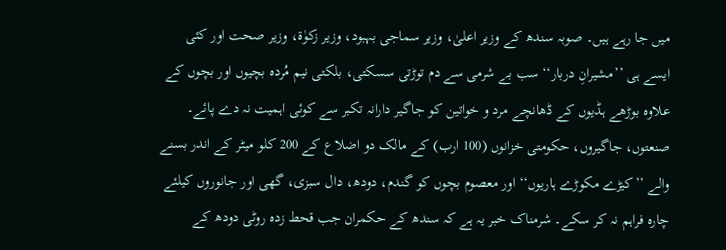میں جا رہے ہیں۔ صوبہ سندھ کے وزیر اعلیٰ، وزیر سماجی بہبود، وزیر زکوٰۃ، وزیر صحت اور کئی ایسے ہی ’’مشیرانِ دربار‘‘ سب بے شرمی سے دم توڑتی سسکتی، بلکتی نیم مُردہ بچیوں اور بچوں کے علاوہ بوڑھے ہڈیوں کے ڈھانچے مرد و خواتین کو جاگیر دارانہ تکبر سے کوئی اہمیت نہ دے پائے۔ صنعتوں، جاگیروں، حکومتی خزانوں (100 ارب) کے مالک دو اضلاع کے 200 کلو میٹر کے اندر بسنے والے ’’کیڑے مکوڑے ہاریوں‘‘ اور معصوم بچوں کو گندم، دودھ، دال سبزی، گھی اور جانوروں کیلئے چارہ فراہم نہ کر سکے۔ شرمناک خبر یہ ہے کہ سندھ کے حکمران جب قحط زدہ روٹی دودھ کے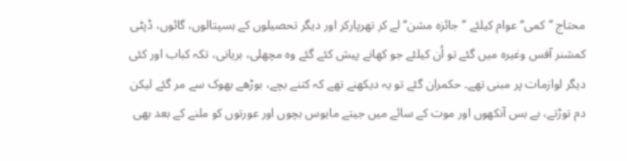محتاج ’’کمی‘‘ عوام کیلئے ’’جائزہ مشن‘‘ لے کر تھرپارکر اور دیگر تحصیلوں کے ہسپتالوں، گائوں، ڈپٹی کمشنر آفس وغیرہ میں گئے تو اُن کیلئے جو کھانے پیش کئے گئے وہ مچھلی، بریانی، تکہ کباب اور کئی دیگر لوازمات پر مبنی تھے۔ حکمران گئے تو یہ دیکھنے تھے کہ کتنے بچے، بوڑھے بھوک سے مر گئے لیکن دم توڑتے، بے بس آنکھوں اور موت کے سائے میں جیتے مایوس بچوں اور عورتوں کو ملنے کے بعد بھی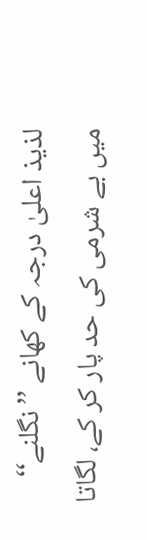لذیذ اعلیٰ درجہ کے کھانے ’’نگلنے‘‘ میں بے شرمی کی حد پار کر کے، لگاتا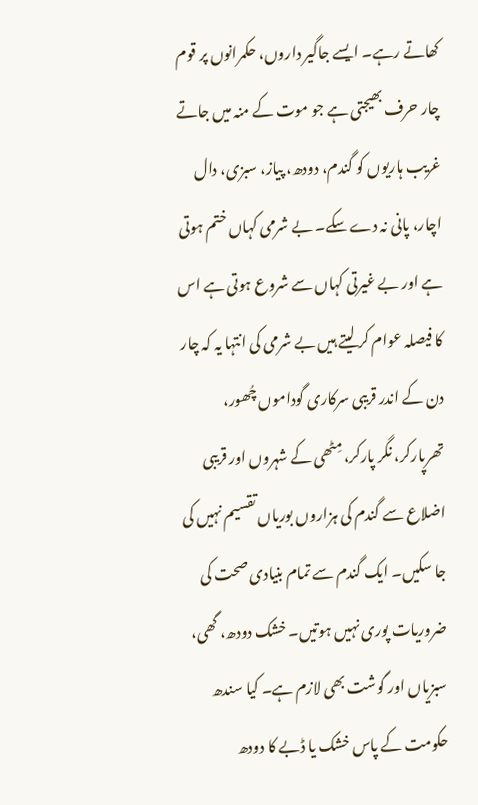کھاتے رہے۔ ایسے جاگیر داروں، حکمرانوں پر قوم چار حرف بھیجتی ہے جو موت کے منہ میں جاتے غریب ہاریوں کو گندم، دودھ، پیاز، سبزی، دال اچار، پانی نہ دے سکے۔ بے شرمی کہاں ختم ہوتی ہے اور بے غیرتی کہاں سے شروع ہوتی ہے اس کا فیصلہ عوام کر لیتے ہیں بے شرمی کی انتہا یہ کہ چار دن کے اندر قریبی سرکاری گوداموں چُھور، تھرپارکر، نگر پارکر، مِٹھی کے شہروں اور قریبی اضلاع سے گندم کی ہزاروں بوریاں تقسیم نہیں کی جا سکیں۔ ایک گندم سے تمام بنیادی صحت کی ضروریات پوری نہیں ہوتیں۔ خشک دودھ، گھی، سبزیاں اور گوشت بھی لازم ہے۔ کیا سندھ حکومت کے پاس خشک یا ڈبے کا دودھ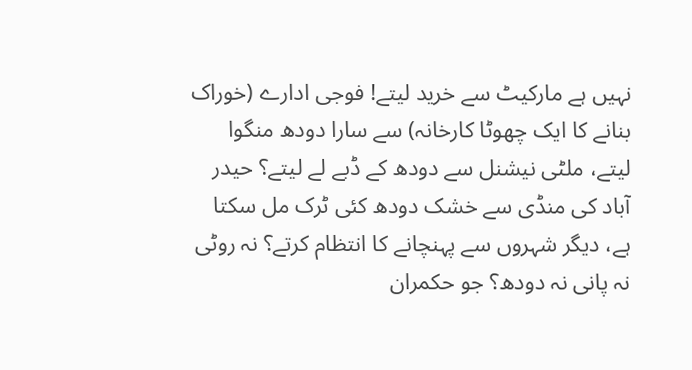نہیں ہے مارکیٹ سے خرید لیتے! فوجی ادارے (خوراک بنانے کا ایک چھوٹا کارخانہ) سے سارا دودھ منگوا لیتے، ملٹی نیشنل سے دودھ کے ڈبے لے لیتے؟ حیدر آباد کی منڈی سے خشک دودھ کئی ٹرک مل سکتا ہے، دیگر شہروں سے پہنچانے کا انتظام کرتے؟ نہ روٹی نہ پانی نہ دودھ؟ جو حکمران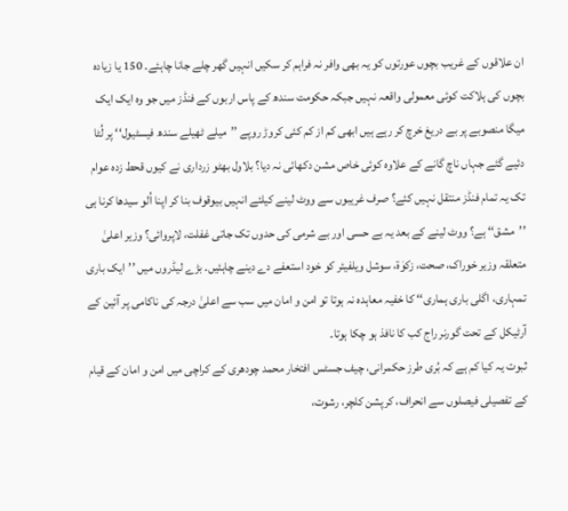ان علاقوں کے غریب بچوں عورتوں کو یہ بھی وافر نہ فراہم کر سکیں انہیں گھر چلے جانا چاہئے۔ 150 یا زیادہ بچوں کی ہلاکت کوئی معمولی واقعہ نہیں جبکہ حکومت سندھ کے پاس اربوں کے فنڈز میں جو وہ ایک ایک میگا منصوبے پر بے دریغ خرچ کر رہے ہیں ابھی کم از کم کئی کروڑ روپے ’’میلے ٹھیلے سندھ فیسٹیول‘‘ پر لُٹا دئیے گئے جہاں ناچ گانے کے علاوہ کوئی خاص مشن دکھائی نہ دیا؟ بلاول بھٹو زرداری نے کیوں قحط زدہ عوام تک یہ تمام فنڈز منتقل نہیں کئے؟ صرف غریبوں سے ووٹ لینے کیلئے انہیں بیوقوف بنا کر اپنا اُلو سیدھا کرنا ہی ’’مشق‘‘ ہے؟ ووٹ لینے کے بعد یہ بے حسی اور بے شرمی کی حدوں تک جاتی غفلت، لاپروائی؟ وزیر اعلیٰ متعلقہ وزیر خوراک، صحت، زکوٰۃ، سوشل ویلفیئر کو خود استعفے دے دینے چاہئیں۔ بڑے لیڈروں میں ’’ایک باری تمہاری، اگلی باری ہماری‘‘ کا خفیہ معاہدہ نہ ہوتا تو امن و امان میں سب سے اعلیٰ درجہ کی ناکامی پر آئین کے آرٹیکل کے تحت گورنر راج کب کا نافذ ہو چکا ہوتا۔
ثبوت یہ کیا کم ہے کہ بُری طرز حکمرانی، چیف جسٹس افتخار محمد چودھری کے کراچی میں امن و امان کے قیام کے تفصیلی فیصلوں سے انحراف، کرپشن کلچر، رشوت،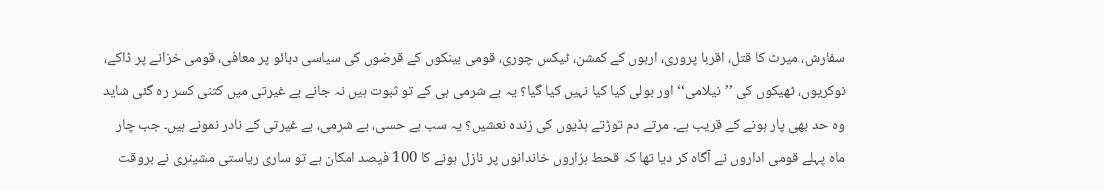سفارش، میرٹ کا قتل، اقربا پروری، اربوں کے کمشن، ٹیکس چوری، قومی بینکوں کے قرضوں کی سیاسی دبائو پر معافی، قومی خزانے پر ڈاکے، نوکریوں، ٹھیکوں کی ’’نیلامی‘‘ اور بولی کیا کیا نہیں کیا گیا؟ یہ بے شرمی ہی کے تو ثبوت ہیں نہ جانے بے غیرتی میں کتنی کسر رہ گئی شاید وہ حد بھی پار ہونے کے قریب ہے۔ مرتے دم توڑتے ہڈیوں کی زندہ نعشیں؟ یہ سب بے حسی، بے شرمی، بے غیرتی کے نادر نمونے ہیں۔ جب چار ماہ پہلے قومی اداروں نے آگاہ کر دیا تھا کہ قحط ہزاروں خاندانوں پر نازل ہونے کا 100 فیصد امکان ہے تو ساری ریاستی مشینری نے بروقت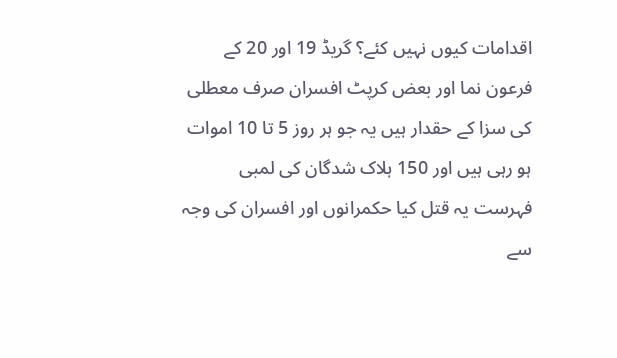اقدامات کیوں نہیں کئے؟ گریڈ 19 اور 20 کے فرعون نما اور بعض کرپٹ افسران صرف معطلی کی سزا کے حقدار ہیں یہ جو ہر روز 5 تا 10 اموات ہو رہی ہیں اور 150 ہلاک شدگان کی لمبی فہرست یہ قتل کیا حکمرانوں اور افسران کی وجہ سے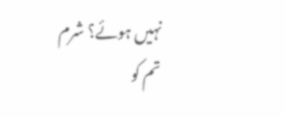نہیں ہوئے؟ شرم تم کو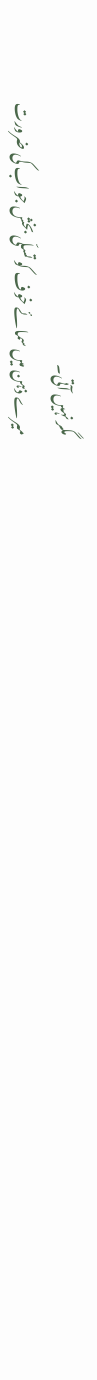مگر نہیں آتی۔
میرے ذہن میں سمائے خوف کو تسلّی بخش جواب کی ضرورت